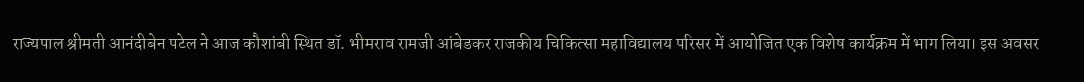राज्यपाल श्रीमती आनंदीबेन पटेल ने आज कौशांबी स्थित डॉ. भीमराव रामजी आंबेडकर राजकीय चिकित्सा महाविद्यालय परिसर में आयोजित एक विशेष कार्यक्रम में भाग लिया। इस अवसर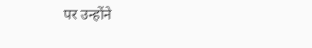पर उन्होंने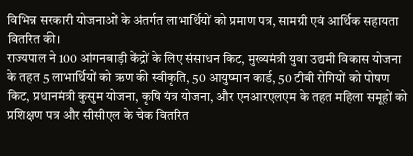विभिन्न सरकारी योजनाओं के अंतर्गत लाभार्थियों को प्रमाण पत्र, सामग्री एवं आर्थिक सहायता वितरित की।
राज्यपाल ने 100 आंगनबाड़ी केंद्रों के लिए संसाधन किट, मुख्यमंत्री युवा उद्यमी विकास योजना के तहत 5 लाभार्थियों को ऋण की स्वीकृति, 50 आयुष्मान कार्ड, 50 टीबी रोगियों को पोषण किट, प्रधानमंत्री कुसुम योजना, कृषि यंत्र योजना, और एनआरएलएम के तहत महिला समूहों को प्रशिक्षण पत्र और सीसीएल के चेक वितरित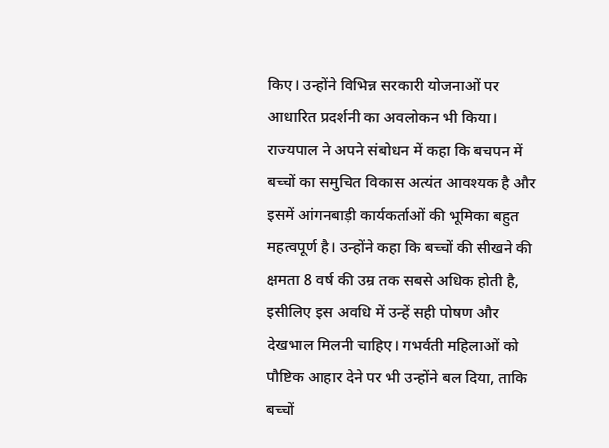किए। उन्होंने विभिन्न सरकारी योजनाओं पर आधारित प्रदर्शनी का अवलोकन भी किया।
राज्यपाल ने अपने संबोधन में कहा कि बचपन में बच्चों का समुचित विकास अत्यंत आवश्यक है और इसमें आंगनबाड़ी कार्यकर्ताओं की भूमिका बहुत महत्वपूर्ण है। उन्होंने कहा कि बच्चों की सीखने की क्षमता 8 वर्ष की उम्र तक सबसे अधिक होती है, इसीलिए इस अवधि में उन्हें सही पोषण और देखभाल मिलनी चाहिए। गभर्वती महिलाओं को पौष्टिक आहार देने पर भी उन्होंने बल दिया, ताकि बच्चों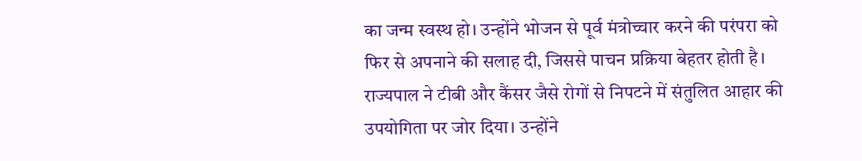का जन्म स्वस्थ हो। उन्होंने भोजन से पूर्व मंत्रोच्चार करने की परंपरा को फिर से अपनाने की सलाह दी, जिससे पाचन प्रक्रिया बेहतर होती है।
राज्यपाल ने टीबी और कैंसर जैसे रोगों से निपटने में संतुलित आहार की उपयोगिता पर जोर दिया। उन्होंने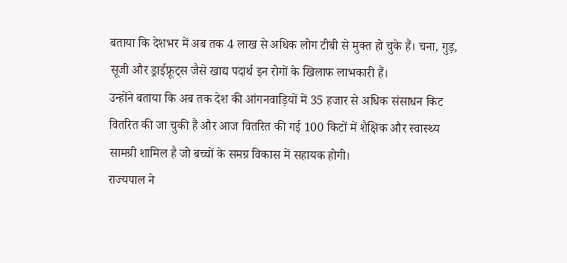बताया कि देशभर में अब तक 4 लाख से अधिक लोग टीबी से मुक्त हो चुके हैं। चना, गुड़, सूजी और ड्राईफ्रूट्स जैसे खाद्य पदार्थ इन रोगों के खिलाफ लाभकारी हैं।
उन्होंने बताया कि अब तक देश की आंगनवाड़ियों में 35 हजार से अधिक संसाधन किट वितरित की जा चुकी हैं और आज वितरित की गई 100 किटों में शैक्षिक और स्वास्थ्य सामग्री शामिल है जो बच्चों के समग्र विकास में सहायक होगी।
राज्यपाल ने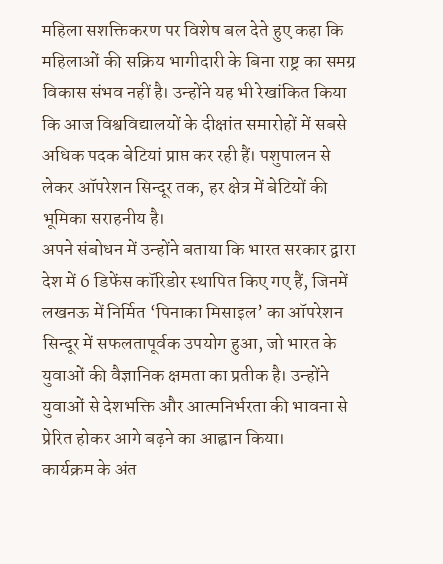महिला सशक्तिकरण पर विशेष बल देते हुए कहा कि महिलाओं की सक्रिय भागीदारी के बिना राष्ट्र का समग्र विकास संभव नहीं है। उन्होंने यह भी रेखांकित किया कि आज विश्वविद्यालयों के दीक्षांत समारोहों में सबसे अधिक पदक बेटियां प्राप्त कर रही हैं। पशुपालन से लेकर ऑपरेशन सिन्दूर तक, हर क्षेत्र में बेटियों की भूमिका सराहनीय है।
अपने संबोधन में उन्होंने बताया कि भारत सरकार द्वारा देश में 6 डिफेंस कॉरिडोर स्थापित किए गए हैं, जिनमें लखनऊ में निर्मित ‘पिनाका मिसाइल’ का ऑपरेशन सिन्दूर में सफलतापूर्वक उपयोग हुआ, जो भारत के युवाओं की वैज्ञानिक क्षमता का प्रतीक है। उन्होंने युवाओं से देशभक्ति और आत्मनिर्भरता की भावना से प्रेरित होकर आगे बढ़ने का आह्वान किया।
कार्यक्रम के अंत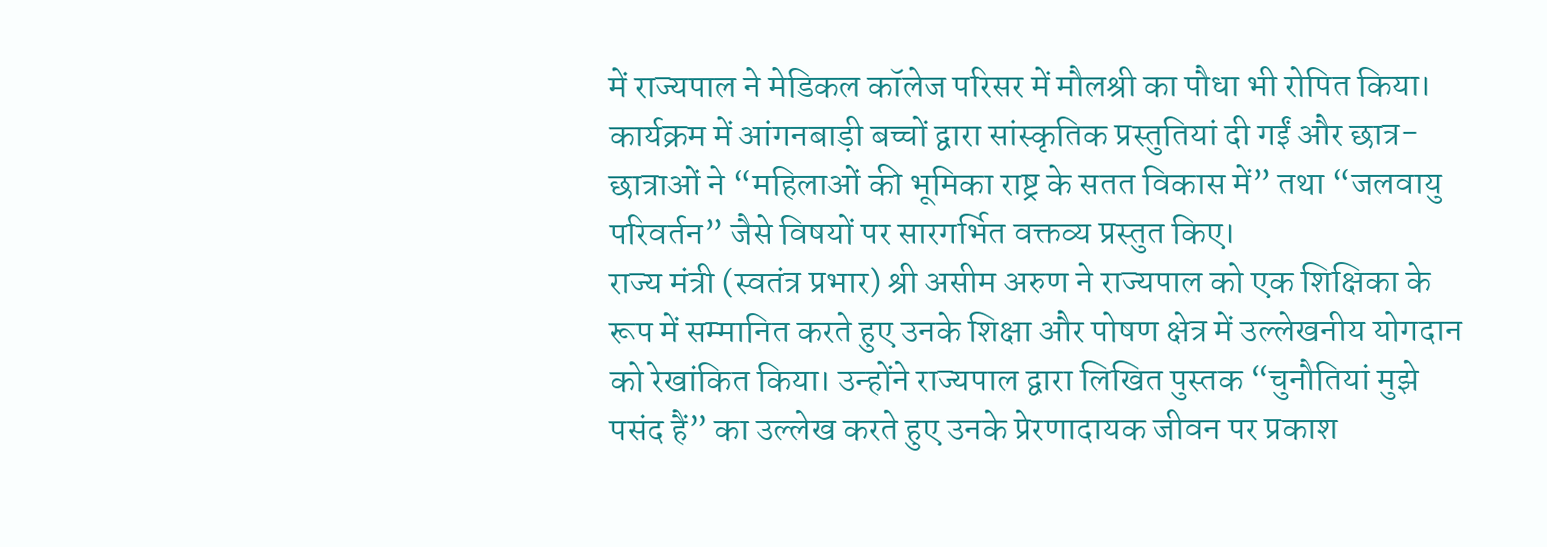में राज्यपाल ने मेडिकल कॉलेज परिसर में मौलश्री का पौधा भी रोपित किया। कार्यक्रम में आंगनबाड़ी बच्चों द्वारा सांस्कृतिक प्रस्तुतियां दी गईं और छात्र-छात्राओं ने “महिलाओं की भूमिका राष्ट्र के सतत विकास में” तथा “जलवायु परिवर्तन” जैसे विषयों पर सारगर्भित वक्तव्य प्रस्तुत किए।
राज्य मंत्री (स्वतंत्र प्रभार) श्री असीम अरुण ने राज्यपाल को एक शिक्षिका के रूप में सम्मानित करते हुए उनके शिक्षा और पोषण क्षेत्र में उल्लेखनीय योगदान को रेखांकित किया। उन्होंने राज्यपाल द्वारा लिखित पुस्तक “चुनौतियां मुझे पसंद हैं” का उल्लेख करते हुए उनके प्रेरणादायक जीवन पर प्रकाश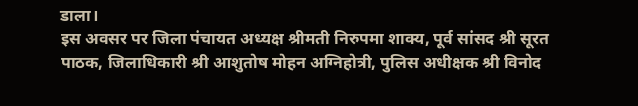डाला।
इस अवसर पर जिला पंचायत अध्यक्ष श्रीमती निरुपमा शाक्य, पूर्व सांसद श्री सूरत पाठक, जिलाधिकारी श्री आशुतोष मोहन अग्निहोत्री, पुलिस अधीक्षक श्री विनोद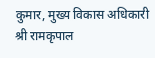कुमार, मुख्य विकास अधिकारी श्री रामकृपाल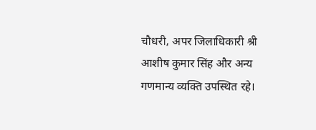चौधरी, अपर जिलाधिकारी श्री आशीष कुमार सिंह और अन्य गणमान्य व्यक्ति उपस्थित रहे।